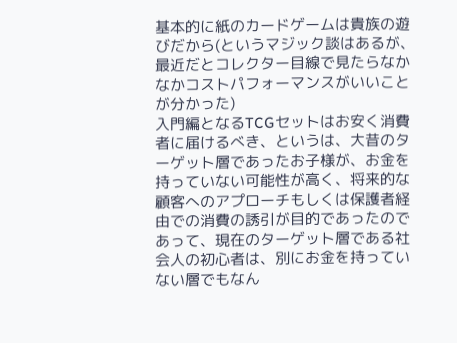基本的に紙のカードゲームは貴族の遊びだから(というマジック談はあるが、最近だとコレクター目線で見たらなかなかコストパフォーマンスがいいことが分かった)
入門編となるTCGセットはお安く消費者に届けるべき、というは、大昔のターゲット層であったお子様が、お金を持っていない可能性が高く、将来的な顧客へのアプローチもしくは保護者経由での消費の誘引が目的であったのであって、現在のターゲット層である社会人の初心者は、別にお金を持っていない層でもなん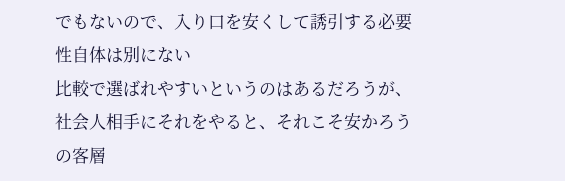でもないので、入り口を安くして誘引する必要性自体は別にない
比較で選ばれやすいというのはあるだろうが、社会人相手にそれをやると、それこそ安かろうの客層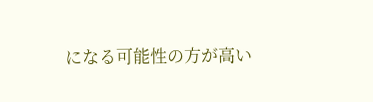になる可能性の方が高い